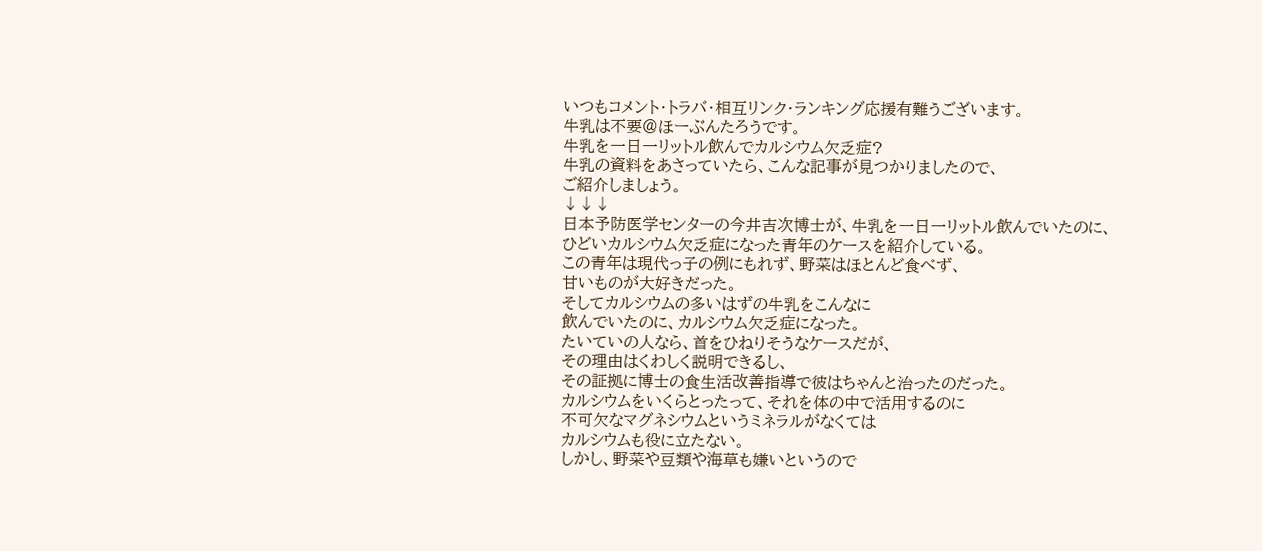いつもコメント・トラバ・相互リンク・ランキング応援有難うございます。
牛乳は不要@ほーぶんたろうです。
牛乳を一日一リットル飲んでカルシウム欠乏症?
牛乳の資料をあさっていたら、こんな記事が見つかりましたので、
ご紹介しましょう。
↓↓↓
日本予防医学センターの今井吉次博士が、牛乳を一日一リットル飲んでいたのに、
ひどいカルシウム欠乏症になった青年のケースを紹介している。
この青年は現代っ子の例にもれず、野菜はほとんど食べず、
甘いものが大好きだった。
そしてカルシウムの多いはずの牛乳をこんなに
飲んでいたのに、カルシウム欠乏症になった。
たいていの人なら、首をひねりそうなケースだが、
その理由はくわしく説明できるし、
その証拠に博士の食生活改善指導で彼はちゃんと治ったのだった。
カルシウムをいくらとったって、それを体の中で活用するのに
不可欠なマグネシウムというミネラルがなくては
カルシウムも役に立たない。
しかし、野菜や豆類や海草も嫌いというので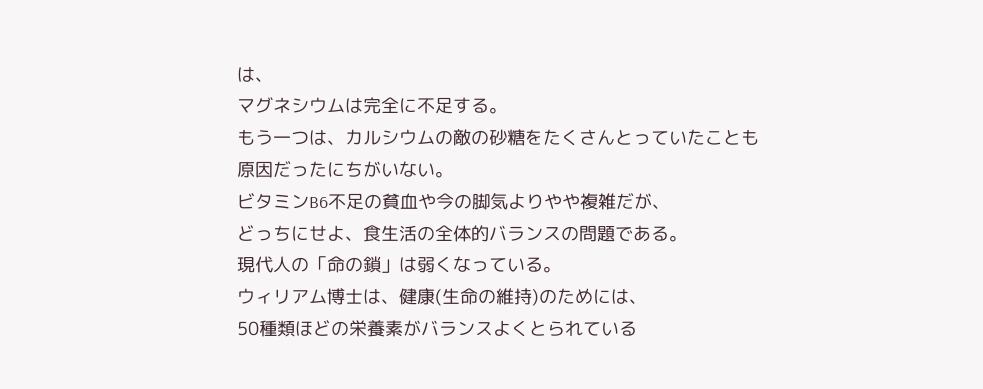は、
マグネシウムは完全に不足する。
もう一つは、カルシウムの敵の砂糖をたくさんとっていたことも
原因だったにちがいない。
ビタミンB6不足の貧血や今の脚気よりやや複雑だが、
どっちにせよ、食生活の全体的バランスの問題である。
現代人の「命の鎖」は弱くなっている。
ウィリアム博士は、健康(生命の維持)のためには、
50種類ほどの栄養素がバランスよくとられている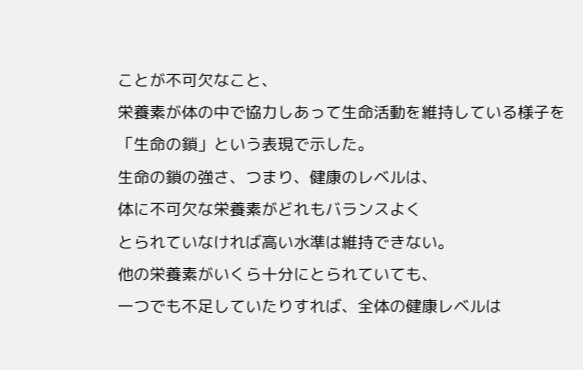ことが不可欠なこと、
栄養素が体の中で協力しあって生命活動を維持している様子を
「生命の鎖」という表現で示した。
生命の鎖の強さ、つまり、健康のレベルは、
体に不可欠な栄養素がどれもバランスよく
とられていなければ高い水準は維持できない。
他の栄養素がいくら十分にとられていても、
一つでも不足していたりすれば、全体の健康レベルは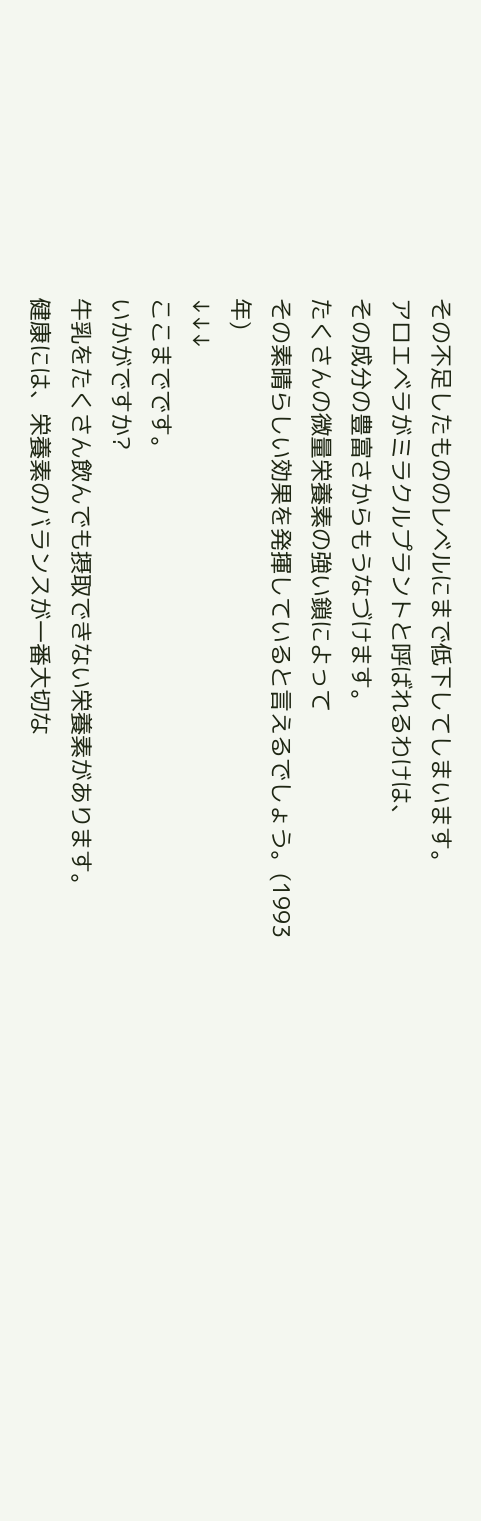その不足したもののレベルにまで低下してしまいます。
アロエベラがミラクルプラントと呼ばれるわけは、
その成分の豊富さからもうなづけます。
たくさんの微量栄養素の強い鎖によって
その素晴らしい効果を発揮していると言えるでしょう。(1993年)
↓↓↓
ここまでです。
いかがですか?
牛乳をたくさん飲んでも摂取できない栄養素があります。
健康には、栄養素のバランスが一番大切な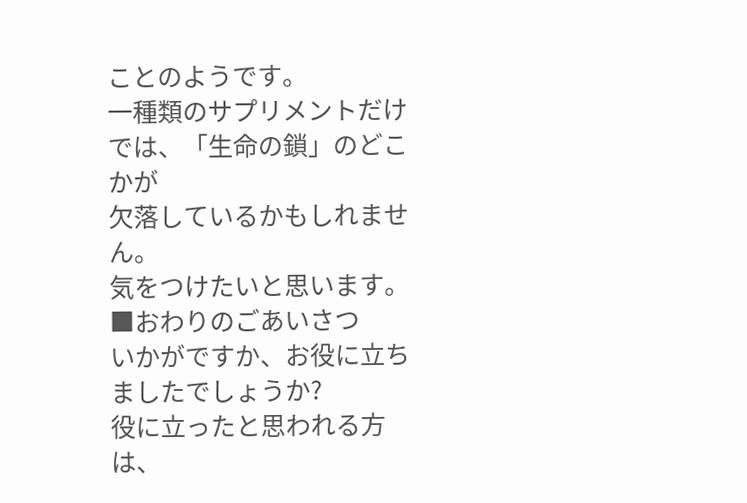ことのようです。
一種類のサプリメントだけでは、「生命の鎖」のどこかが
欠落しているかもしれません。
気をつけたいと思います。
■おわりのごあいさつ
いかがですか、お役に立ちましたでしょうか?
役に立ったと思われる方は、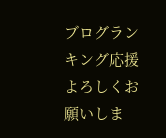ブログランキング応援
よろしくお願いしま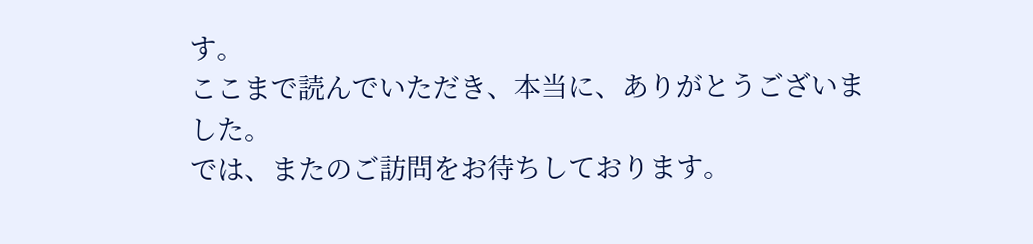す。
ここまで読んでいただき、本当に、ありがとうございました。
では、またのご訪問をお待ちしております。